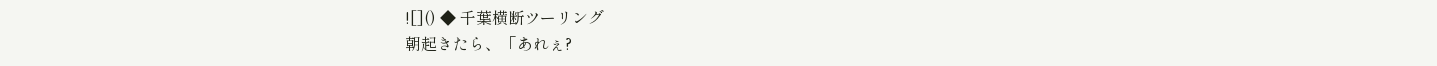![]() ◆ 千葉横断ツーリング
朝起きたら、「あれぇ?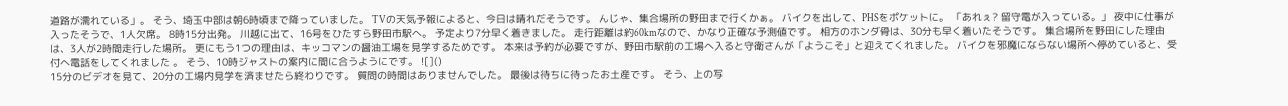道路が濡れている」。 そう、埼玉中部は朝6時頃まで降っていました。 TVの天気予報によると、今日は晴れだそうです。 んじゃ、集合場所の野田まで行くかぁ。 バイクを出して、PHSをポケットに。 「あれぇ? 留守電が入っている。」 夜中に仕事が入ったそうで、1人欠席。 8時15分出発。 川越に出て、16号をひたすら野田市駅へ。 予定より7分早く着きました。 走行距離は約60kmなので、かなり正確な予測値です。 相方のホンダ骨は、30分も早く着いたそうです。 集合場所を野田にした理由は、3人が2時間走行した場所。 更にもう1つの理由は、キッコマンの醤油工場を見学するためです。 本来は予約が必要ですが、野田市駅前の工場へ入ると守衛さんが「ようこそ」と迎えてくれました。 バイクを邪魔にならない場所へ停めていると、受付へ電話をしてくれました 。 そう、10時ジャストの案内に間に合うようにです。 ![]()
15分のビデオを見て、20分の工場内見学を済ませたら終わりです。 質問の時間はありませんでした。 最後は待ちに待ったお土産です。 そう、上の写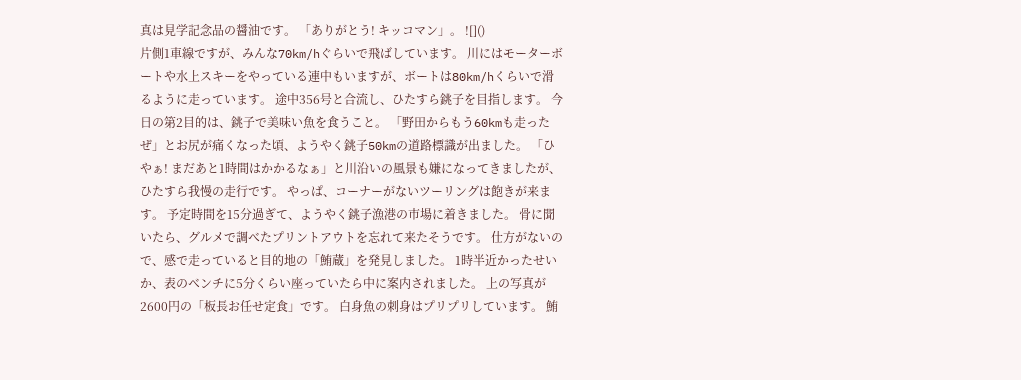真は見学記念品の醤油です。 「ありがとう! キッコマン」。 ![]()
片側1車線ですが、みんな70km/hぐらいで飛ばしています。 川にはモーターボートや水上スキーをやっている連中もいますが、ボートは80km/hくらいで滑るように走っています。 途中356号と合流し、ひたすら銚子を目指します。 今日の第2目的は、銚子で美味い魚を食うこと。 「野田からもう60kmも走ったぜ」とお尻が痛くなった頃、ようやく銚子50kmの道路標識が出ました。 「ひやぁ! まだあと1時間はかかるなぁ」と川沿いの風景も嫌になってきましたが、ひたすら我慢の走行です。 やっぱ、コーナーがないツーリングは飽きが来ます。 予定時間を15分過ぎて、ようやく銚子漁港の市場に着きました。 骨に聞いたら、グルメで調べたプリントアウトを忘れて来たそうです。 仕方がないので、感で走っていると目的地の「鮪蔵」を発見しました。 1時半近かったせいか、表のベンチに5分くらい座っていたら中に案内されました。 上の写真が2600円の「板長お任せ定食」です。 白身魚の刺身はプリプリしています。 鮪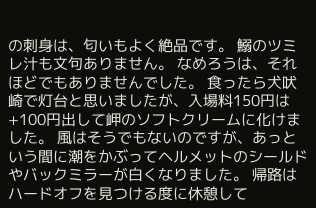の刺身は、匂いもよく絶品です。 鰯のツミレ汁も文句ありません。 なめろうは、それほどでもありませんでした。 食ったら犬吠崎で灯台と思いましたが、入場料150円は+100円出して岬のソフトクリームに化けました。 風はそうでもないのですが、あっという間に潮をかぶってヘルメットのシールドやバックミラーが白くなりました。 帰路はハードオフを見つける度に休憩して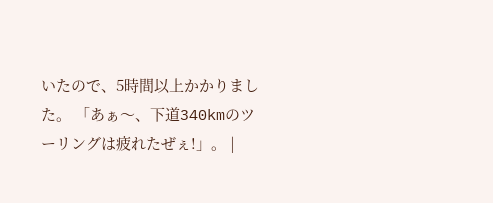いたので、5時間以上かかりました。 「あぁ〜、下道340kmのツーリングは疲れたぜぇ!」。 |